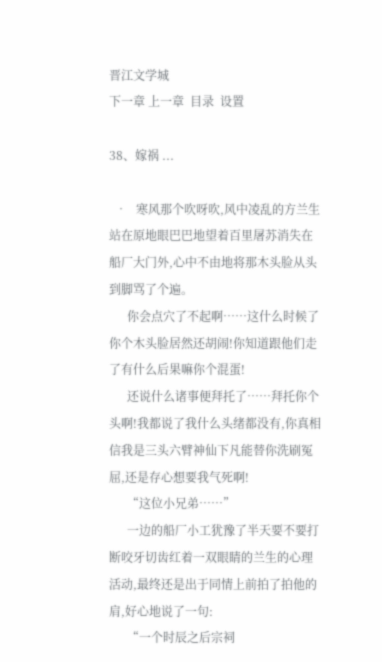晋江文学城
下一章 上一章  目录  设置

38、嫁祸 ...

  •   寒风那个吹呀吹,风中凌乱的方兰生站在原地眼巴巴地望着百里屠苏消失在船厂大门外,心中不由地将那木头脸从头到脚骂了个遍。
      你会点穴了不起啊……这什么时候了你个木头脸居然还胡闹!你知道跟他们走了有什么后果嘛你个混蛋!
      还说什么诸事便拜托了……拜托你个头啊!我都说了我什么头绪都没有,你真相信我是三头六臂神仙下凡能替你洗刷冤屈,还是存心想要我气死啊!
      “这位小兄弟……”
      一边的船厂小工犹豫了半天要不要打断咬牙切齿红着一双眼睛的兰生的心理活动,最终还是出于同情上前拍了拍他的肩,好心地说了一句:
      “一个时辰之后宗祠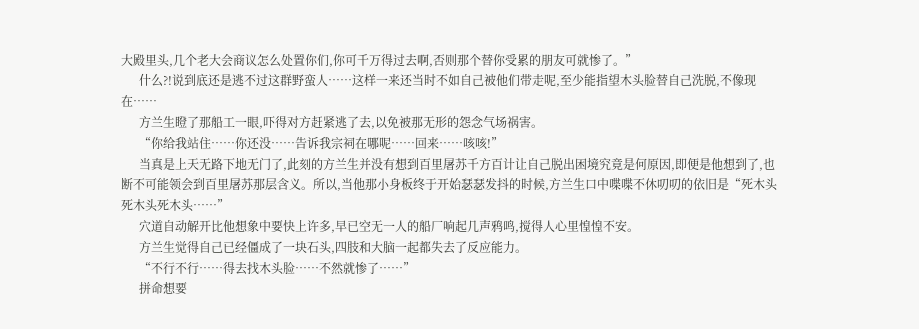大殿里头,几个老大会商议怎么处置你们,你可千万得过去啊,否则那个替你受累的朋友可就惨了。”
      什么?!说到底还是逃不过这群野蛮人……这样一来还当时不如自己被他们带走呢,至少能指望木头脸替自己洗脱,不像现在……
      方兰生瞪了那船工一眼,吓得对方赶紧逃了去,以免被那无形的怨念气场祸害。
      “你给我站住……你还没……告诉我宗祠在哪呢……回来……咳咳!”
      当真是上天无路下地无门了,此刻的方兰生并没有想到百里屠苏千方百计让自己脱出困境究竟是何原因,即便是他想到了,也断不可能领会到百里屠苏那层含义。所以,当他那小身板终于开始瑟瑟发抖的时候,方兰生口中喋喋不休叨叨的依旧是“死木头死木头死木头……”
      穴道自动解开比他想象中要快上许多,早已空无一人的船厂响起几声鸦鸣,搅得人心里惶惶不安。
      方兰生觉得自己已经僵成了一块石头,四肢和大脑一起都失去了反应能力。
      “不行不行……得去找木头脸……不然就惨了……”
      拼命想要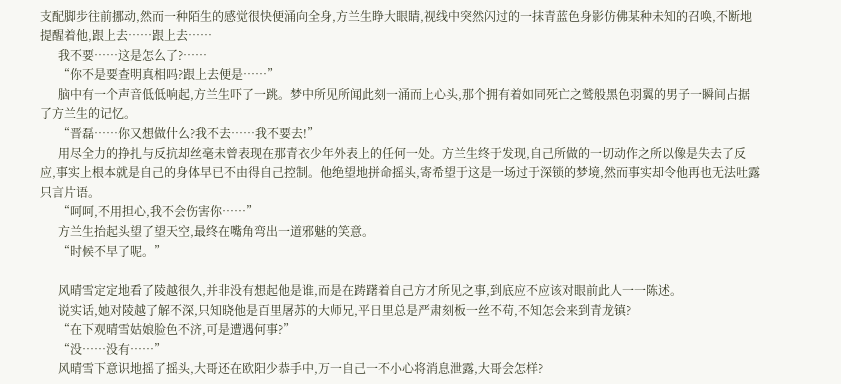支配脚步往前挪动,然而一种陌生的感觉很快便涌向全身,方兰生睁大眼睛,视线中突然闪过的一抹青蓝色身影仿佛某种未知的召唤,不断地提醒着他,跟上去……跟上去……
      我不要……这是怎么了?……
      “你不是要查明真相吗?跟上去便是……”
      脑中有一个声音低低响起,方兰生吓了一跳。梦中所见所闻此刻一涌而上心头,那个拥有着如同死亡之鹫般黑色羽翼的男子一瞬间占据了方兰生的记忆。
      “晋磊……你又想做什么?我不去……我不要去!”
      用尽全力的挣扎与反抗却丝毫未曾表现在那青衣少年外表上的任何一处。方兰生终于发现,自己所做的一切动作之所以像是失去了反应,事实上根本就是自己的身体早已不由得自己控制。他绝望地拼命摇头,寄希望于这是一场过于深锁的梦境,然而事实却令他再也无法吐露只言片语。
      “呵呵,不用担心,我不会伤害你……”
      方兰生抬起头望了望天空,最终在嘴角弯出一道邪魅的笑意。
      “时候不早了呢。”

      风晴雪定定地看了陵越很久,并非没有想起他是谁,而是在踌躇着自己方才所见之事,到底应不应该对眼前此人一一陈述。
      说实话,她对陵越了解不深,只知晓他是百里屠苏的大师兄,平日里总是严肃刻板一丝不苟,不知怎会来到青龙镇?
      “在下观晴雪姑娘脸色不济,可是遭遇何事?”
      “没……没有……”
      风晴雪下意识地摇了摇头,大哥还在欧阳少恭手中,万一自己一不小心将消息泄露,大哥会怎样?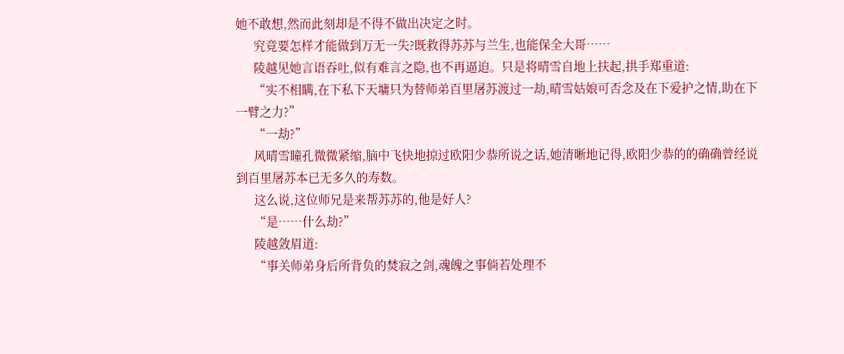她不敢想,然而此刻却是不得不做出决定之时。
      究竟要怎样才能做到万无一失?既救得苏苏与兰生,也能保全大哥……
      陵越见她言语吞吐,似有难言之隐,也不再逼迫。只是将晴雪自地上扶起,拱手郑重道:
      “实不相瞒,在下私下天墉只为替师弟百里屠苏渡过一劫,晴雪姑娘可否念及在下爱护之情,助在下一臂之力?”
      “一劫?”
      风晴雪瞳孔微微紧缩,脑中飞快地掠过欧阳少恭所说之话,她清晰地记得,欧阳少恭的的确确曾经说到百里屠苏本已无多久的寿数。
      这么说,这位师兄是来帮苏苏的,他是好人?
      “是……什么劫?”
      陵越敛眉道:
      “事关师弟身后所背负的焚寂之剑,魂魄之事倘若处理不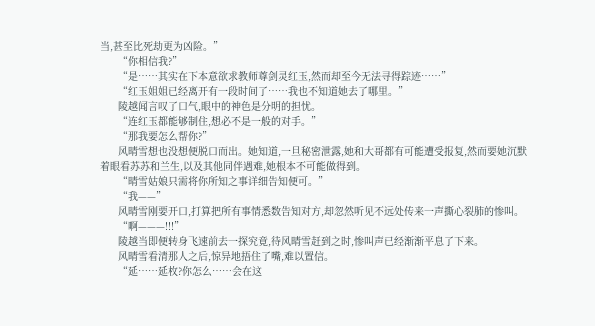当,甚至比死劫更为凶险。”
      “你相信我?”
      “是……其实在下本意欲求教师尊剑灵红玉,然而却至今无法寻得踪迹……”
      “红玉姐姐已经离开有一段时间了……我也不知道她去了哪里。”
      陵越闻言叹了口气,眼中的神色是分明的担忧。
      “连红玉都能够制住,想必不是一般的对手。”
      “那我要怎么帮你?”
      风晴雪想也没想便脱口而出。她知道,一旦秘密泄露,她和大哥都有可能遭受报复,然而要她沉默着眼看苏苏和兰生,以及其他同伴遇难,她根本不可能做得到。
      “晴雪姑娘只需将你所知之事详细告知便可。”
      “我——”
      风晴雪刚要开口,打算把所有事情悉数告知对方,却忽然听见不远处传来一声撕心裂肺的惨叫。
      “啊———!!!”
      陵越当即便转身飞速前去一探究竟,待风晴雪赶到之时,惨叫声已经渐渐平息了下来。
      风晴雪看清那人之后,惊异地捂住了嘴,难以置信。
      “延……延枚?你怎么……会在这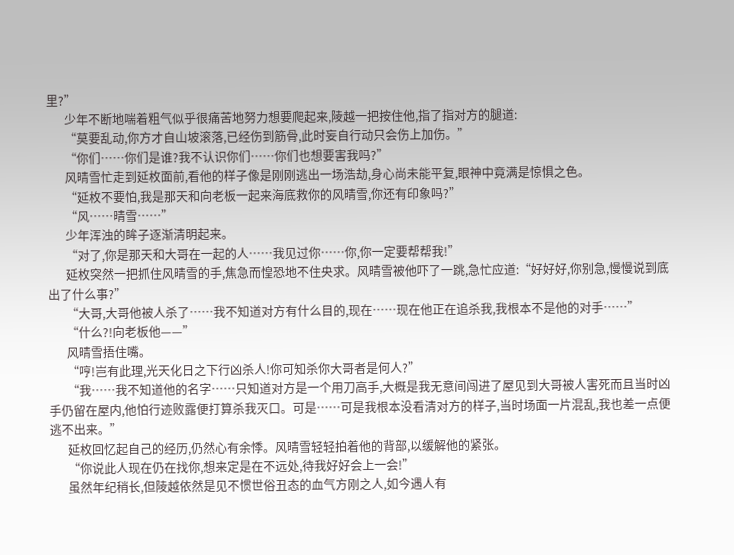里?”
      少年不断地喘着粗气似乎很痛苦地努力想要爬起来,陵越一把按住他,指了指对方的腿道:
      “莫要乱动,你方才自山坡滚落,已经伤到筋骨,此时妄自行动只会伤上加伤。”
      “你们……你们是谁?我不认识你们……你们也想要害我吗?”
      风晴雪忙走到延枚面前,看他的样子像是刚刚逃出一场浩劫,身心尚未能平复,眼神中竟满是惊惧之色。
      “延枚不要怕,我是那天和向老板一起来海底救你的风晴雪,你还有印象吗?”
      “风……晴雪……”
      少年浑浊的眸子逐渐清明起来。
      “对了,你是那天和大哥在一起的人……我见过你……你,你一定要帮帮我!”
      延枚突然一把抓住风晴雪的手,焦急而惶恐地不住央求。风晴雪被他吓了一跳,急忙应道:“好好好,你别急,慢慢说到底出了什么事?”
      “大哥,大哥他被人杀了……我不知道对方有什么目的,现在……现在他正在追杀我,我根本不是他的对手……”
      “什么?!向老板他——”
      风晴雪捂住嘴。
      “哼!岂有此理,光天化日之下行凶杀人!你可知杀你大哥者是何人?”
      “我……我不知道他的名字……只知道对方是一个用刀高手,大概是我无意间闯进了屋见到大哥被人害死而且当时凶手仍留在屋内,他怕行迹败露便打算杀我灭口。可是……可是我根本没看清对方的样子,当时场面一片混乱,我也差一点便逃不出来。”
      延枚回忆起自己的经历,仍然心有余悸。风晴雪轻轻拍着他的背部,以缓解他的紧张。
      “你说此人现在仍在找你,想来定是在不远处,待我好好会上一会!”
      虽然年纪稍长,但陵越依然是见不惯世俗丑态的血气方刚之人,如今遇人有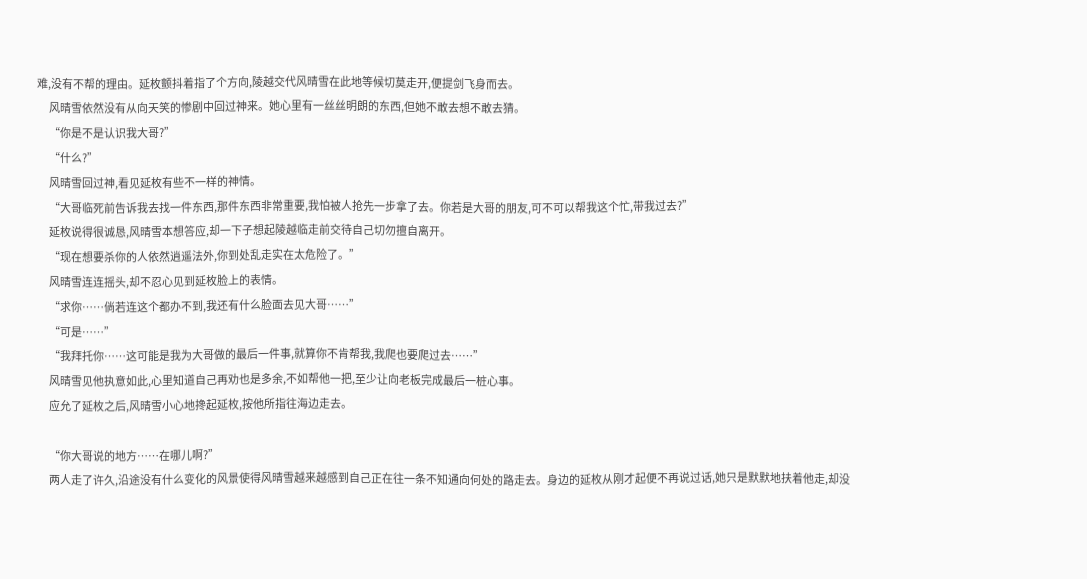难,没有不帮的理由。延枚颤抖着指了个方向,陵越交代风晴雪在此地等候切莫走开,便提剑飞身而去。
      风晴雪依然没有从向天笑的惨剧中回过神来。她心里有一丝丝明朗的东西,但她不敢去想不敢去猜。
      “你是不是认识我大哥?”
      “什么?”
      风晴雪回过神,看见延枚有些不一样的神情。
      “大哥临死前告诉我去找一件东西,那件东西非常重要,我怕被人抢先一步拿了去。你若是大哥的朋友,可不可以帮我这个忙,带我过去?”
      延枚说得很诚恳,风晴雪本想答应,却一下子想起陵越临走前交待自己切勿擅自离开。
      “现在想要杀你的人依然逍遥法外,你到处乱走实在太危险了。”
      风晴雪连连摇头,却不忍心见到延枚脸上的表情。
      “求你……倘若连这个都办不到,我还有什么脸面去见大哥……”
      “可是……”
      “我拜托你……这可能是我为大哥做的最后一件事,就算你不肯帮我,我爬也要爬过去……”
      风晴雪见他执意如此,心里知道自己再劝也是多余,不如帮他一把,至少让向老板完成最后一桩心事。
      应允了延枚之后,风晴雪小心地搀起延枚,按他所指往海边走去。

      “你大哥说的地方……在哪儿啊?”
      两人走了许久,沿途没有什么变化的风景使得风晴雪越来越感到自己正在往一条不知通向何处的路走去。身边的延枚从刚才起便不再说过话,她只是默默地扶着他走,却没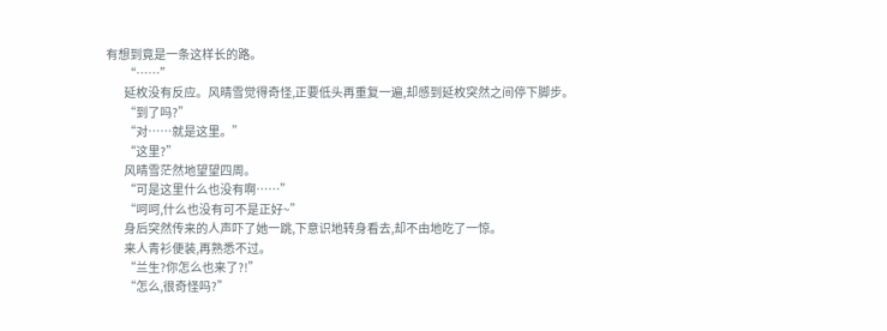有想到竟是一条这样长的路。
      “……”
      延枚没有反应。风晴雪觉得奇怪,正要低头再重复一遍,却感到延枚突然之间停下脚步。
      “到了吗?”
      “对……就是这里。”
      “这里?”
      风晴雪茫然地望望四周。
      “可是这里什么也没有啊……”
      “呵呵,什么也没有可不是正好~”
      身后突然传来的人声吓了她一跳,下意识地转身看去,却不由地吃了一惊。
      来人青衫便装,再熟悉不过。
      “兰生?你怎么也来了?!”
      “怎么,很奇怪吗?”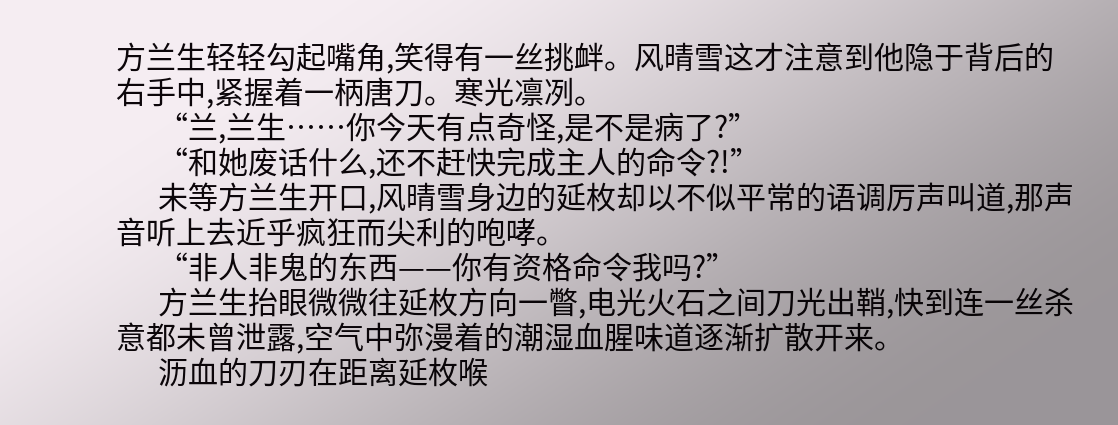方兰生轻轻勾起嘴角,笑得有一丝挑衅。风晴雪这才注意到他隐于背后的右手中,紧握着一柄唐刀。寒光凛冽。
      “兰,兰生……你今天有点奇怪,是不是病了?”
      “和她废话什么,还不赶快完成主人的命令?!”
      未等方兰生开口,风晴雪身边的延枚却以不似平常的语调厉声叫道,那声音听上去近乎疯狂而尖利的咆哮。
      “非人非鬼的东西——你有资格命令我吗?”
      方兰生抬眼微微往延枚方向一瞥,电光火石之间刀光出鞘,快到连一丝杀意都未曾泄露,空气中弥漫着的潮湿血腥味道逐渐扩散开来。
      沥血的刀刃在距离延枚喉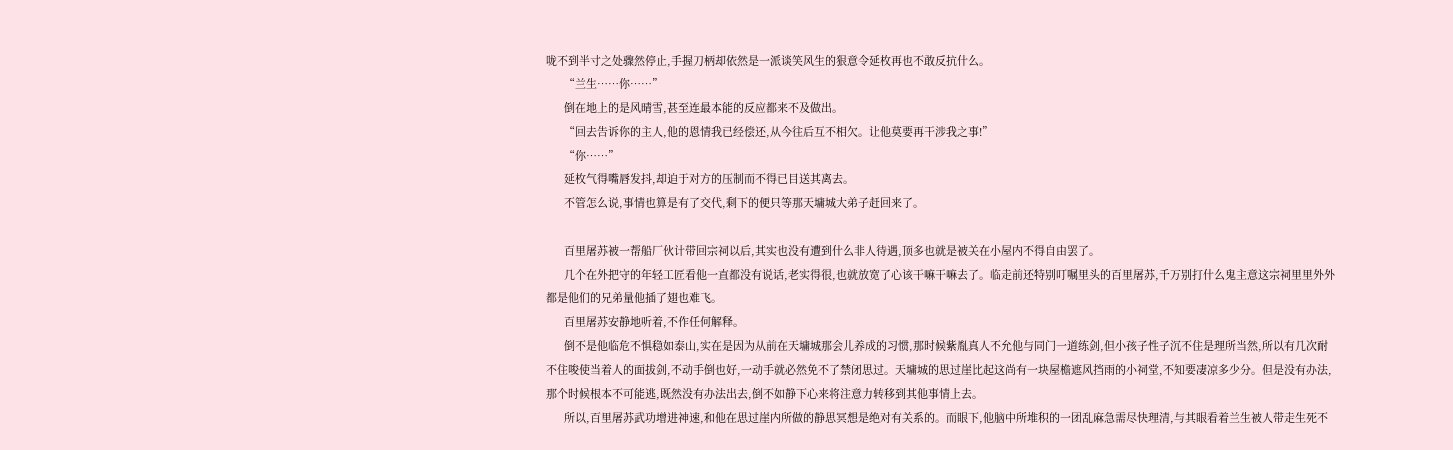咙不到半寸之处骤然停止,手握刀柄却依然是一派谈笑风生的狠意令延枚再也不敢反抗什么。
      “兰生……你……”
      倒在地上的是风晴雪,甚至连最本能的反应都来不及做出。
      “回去告诉你的主人,他的恩情我已经偿还,从今往后互不相欠。让他莫要再干涉我之事!”
      “你……”
      延枚气得嘴唇发抖,却迫于对方的压制而不得已目送其离去。
      不管怎么说,事情也算是有了交代,剩下的便只等那天墉城大弟子赶回来了。

      百里屠苏被一帮船厂伙计带回宗祠以后,其实也没有遭到什么非人待遇,顶多也就是被关在小屋内不得自由罢了。
      几个在外把守的年轻工匠看他一直都没有说话,老实得很,也就放宽了心该干嘛干嘛去了。临走前还特别叮嘱里头的百里屠苏,千万别打什么鬼主意这宗祠里里外外都是他们的兄弟量他插了翅也难飞。
      百里屠苏安静地听着,不作任何解释。
      倒不是他临危不惧稳如泰山,实在是因为从前在天墉城那会儿养成的习惯,那时候紫胤真人不允他与同门一道练剑,但小孩子性子沉不住是理所当然,所以有几次耐不住唆使当着人的面拔剑,不动手倒也好,一动手就必然免不了禁闭思过。天墉城的思过崖比起这尚有一块屋檐遮风挡雨的小祠堂,不知要凄凉多少分。但是没有办法,那个时候根本不可能逃,既然没有办法出去,倒不如静下心来将注意力转移到其他事情上去。
      所以,百里屠苏武功增进神速,和他在思过崖内所做的静思冥想是绝对有关系的。而眼下,他脑中所堆积的一团乱麻急需尽快理清,与其眼看着兰生被人带走生死不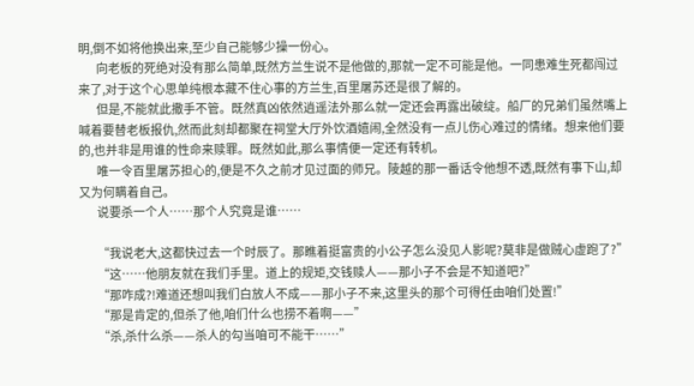明,倒不如将他换出来,至少自己能够少操一份心。
      向老板的死绝对没有那么简单,既然方兰生说不是他做的,那就一定不可能是他。一同患难生死都闯过来了,对于这个心思单纯根本藏不住心事的方兰生,百里屠苏还是很了解的。
      但是,不能就此撒手不管。既然真凶依然逍遥法外那么就一定还会再露出破绽。船厂的兄弟们虽然嘴上喊着要替老板报仇,然而此刻却都聚在祠堂大厅外饮酒嬉闹,全然没有一点儿伤心难过的情绪。想来他们要的,也并非是用谁的性命来赎罪。既然如此,那么事情便一定还有转机。
      唯一令百里屠苏担心的,便是不久之前才见过面的师兄。陵越的那一番话令他想不透,既然有事下山,却又为何瞒着自己。
      说要杀一个人……那个人究竟是谁……

      “我说老大,这都快过去一个时辰了。那瞧着挺富贵的小公子怎么没见人影呢?莫非是做贼心虚跑了?”
      “这……他朋友就在我们手里。道上的规矩,交钱赎人——那小子不会是不知道吧?”
      “那咋成?!难道还想叫我们白放人不成——那小子不来,这里头的那个可得任由咱们处置!”
      “那是肯定的,但杀了他,咱们什么也捞不着啊——”
      “杀,杀什么杀——杀人的勾当咱可不能干……”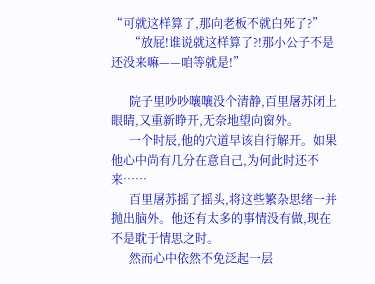“可就这样算了,那向老板不就白死了?”
      “放屁!谁说就这样算了?!那小公子不是还没来嘛——咱等就是!”

      院子里吵吵嚷嚷没个清静,百里屠苏闭上眼睛,又重新睁开,无奈地望向窗外。
      一个时辰,他的穴道早该自行解开。如果他心中尚有几分在意自己,为何此时还不来……
      百里屠苏摇了摇头,将这些繁杂思绪一并抛出脑外。他还有太多的事情没有做,现在不是耽于情思之时。
      然而心中依然不免泛起一层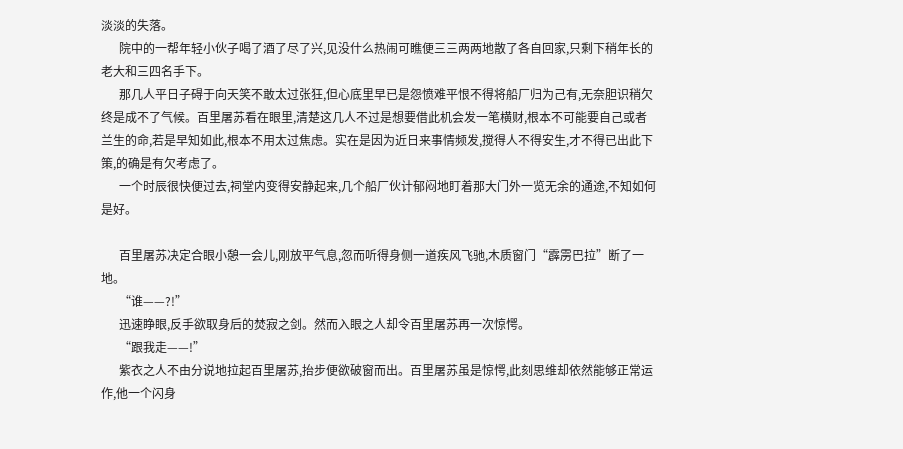淡淡的失落。
      院中的一帮年轻小伙子喝了酒了尽了兴,见没什么热闹可瞧便三三两两地散了各自回家,只剩下稍年长的老大和三四名手下。
      那几人平日子碍于向天笑不敢太过张狂,但心底里早已是怨愤难平恨不得将船厂归为己有,无奈胆识稍欠终是成不了气候。百里屠苏看在眼里,清楚这几人不过是想要借此机会发一笔横财,根本不可能要自己或者兰生的命,若是早知如此,根本不用太过焦虑。实在是因为近日来事情频发,搅得人不得安生,才不得已出此下策,的确是有欠考虑了。
      一个时辰很快便过去,祠堂内变得安静起来,几个船厂伙计郁闷地盯着那大门外一览无余的通途,不知如何是好。

      百里屠苏决定合眼小憩一会儿,刚放平气息,忽而听得身侧一道疾风飞驰,木质窗门“霹雳巴拉”断了一地。
      “谁——?!”
      迅速睁眼,反手欲取身后的焚寂之剑。然而入眼之人却令百里屠苏再一次惊愕。
      “跟我走——!”
      紫衣之人不由分说地拉起百里屠苏,抬步便欲破窗而出。百里屠苏虽是惊愕,此刻思维却依然能够正常运作,他一个闪身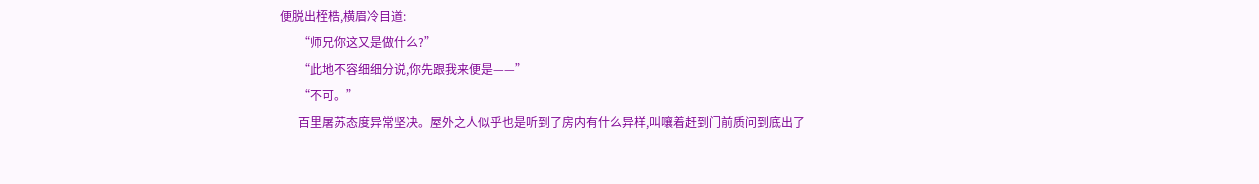便脱出桎梏,横眉冷目道:
      “师兄你这又是做什么?”
      “此地不容细细分说,你先跟我来便是——”
      “不可。”
      百里屠苏态度异常坚决。屋外之人似乎也是听到了房内有什么异样,叫嚷着赶到门前质问到底出了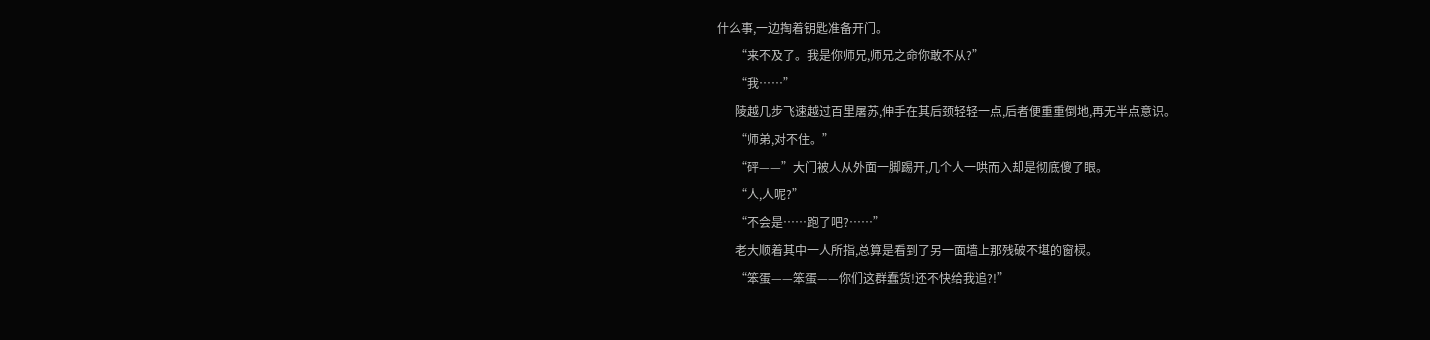什么事,一边掏着钥匙准备开门。
      “来不及了。我是你师兄,师兄之命你敢不从?”
      “我……”
      陵越几步飞速越过百里屠苏,伸手在其后颈轻轻一点,后者便重重倒地,再无半点意识。
      “师弟,对不住。”
      “砰——”大门被人从外面一脚踢开,几个人一哄而入却是彻底傻了眼。
      “人,人呢?”
      “不会是……跑了吧?……”
      老大顺着其中一人所指,总算是看到了另一面墙上那残破不堪的窗棂。
      “笨蛋——笨蛋——你们这群蠢货!还不快给我追?!”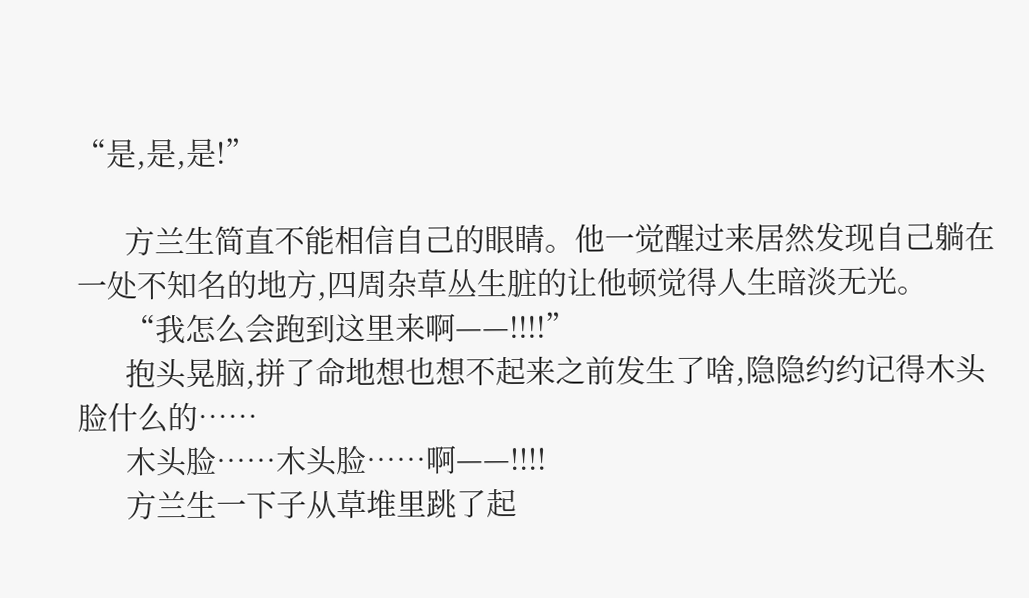“是,是,是!”

      方兰生简直不能相信自己的眼睛。他一觉醒过来居然发现自己躺在一处不知名的地方,四周杂草丛生脏的让他顿觉得人生暗淡无光。
      “我怎么会跑到这里来啊——!!!!”
      抱头晃脑,拼了命地想也想不起来之前发生了啥,隐隐约约记得木头脸什么的……
      木头脸……木头脸……啊——!!!!
      方兰生一下子从草堆里跳了起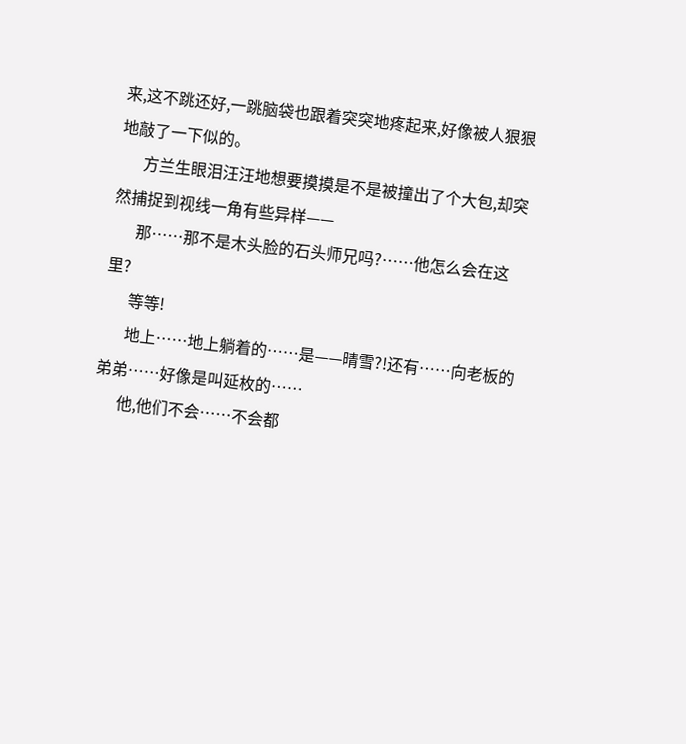来,这不跳还好,一跳脑袋也跟着突突地疼起来,好像被人狠狠地敲了一下似的。
      方兰生眼泪汪汪地想要摸摸是不是被撞出了个大包,却突然捕捉到视线一角有些异样——
      那……那不是木头脸的石头师兄吗?……他怎么会在这里?
      等等!
      地上……地上躺着的……是——晴雪?!还有……向老板的弟弟……好像是叫延枚的……
      他,他们不会……不会都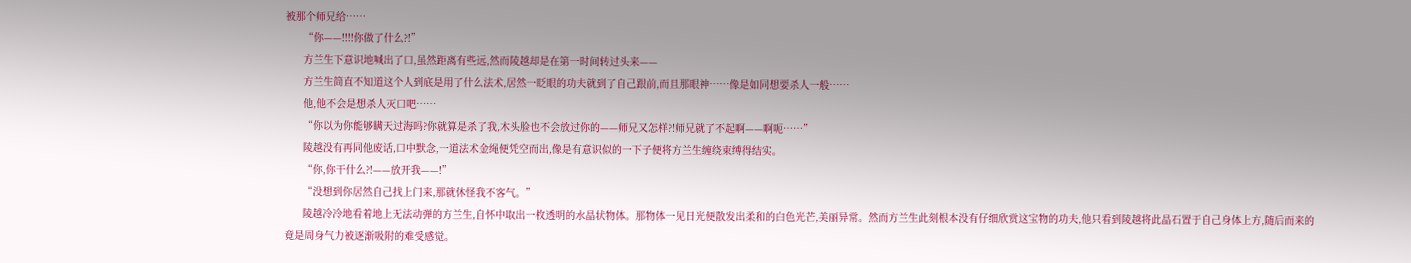被那个师兄给……
      “你——!!!!你做了什么?!”
      方兰生下意识地喊出了口,虽然距离有些远,然而陵越却是在第一时间转过头来——
      方兰生简直不知道这个人到底是用了什么法术,居然一眨眼的功夫就到了自己跟前,而且那眼神……像是如同想要杀人一般……
      他,他不会是想杀人灭口吧……
      “你以为你能够瞒天过海吗?你就算是杀了我,木头脸也不会放过你的——师兄又怎样?!师兄就了不起啊——啊呃……”
      陵越没有再同他废话,口中默念,一道法术金绳便凭空而出,像是有意识似的一下子便将方兰生缠绕束缚得结实。
      “你,你干什么?!——放开我——!”
      “没想到你居然自己找上门来,那就休怪我不客气。”
      陵越冷冷地看着地上无法动弹的方兰生,自怀中取出一枚透明的水晶状物体。那物体一见日光便散发出柔和的白色光芒,美丽异常。然而方兰生此刻根本没有仔细欣赏这宝物的功夫,他只看到陵越将此晶石置于自己身体上方,随后而来的竟是周身气力被逐渐吸附的难受感觉。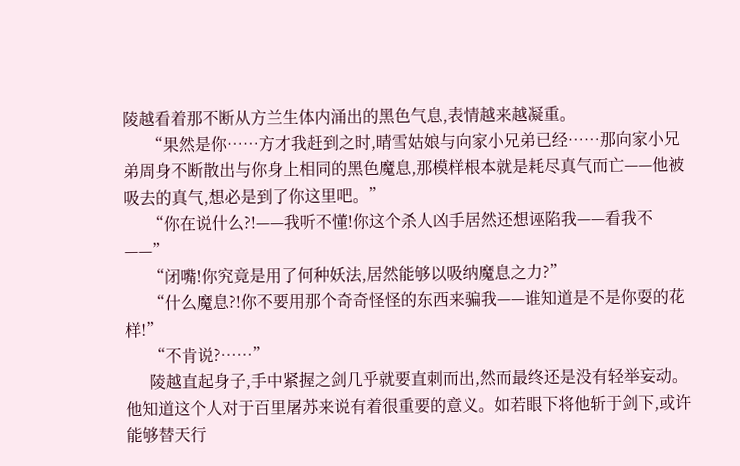陵越看着那不断从方兰生体内涌出的黑色气息,表情越来越凝重。
      “果然是你……方才我赶到之时,晴雪姑娘与向家小兄弟已经……那向家小兄弟周身不断散出与你身上相同的黑色魔息,那模样根本就是耗尽真气而亡——他被吸去的真气,想必是到了你这里吧。”
      “你在说什么?!——我听不懂!你这个杀人凶手居然还想诬陷我——看我不——”
      “闭嘴!你究竟是用了何种妖法,居然能够以吸纳魔息之力?”
      “什么魔息?!你不要用那个奇奇怪怪的东西来骗我——谁知道是不是你耍的花样!”
      “不肯说?……”
      陵越直起身子,手中紧握之剑几乎就要直刺而出,然而最终还是没有轻举妄动。他知道这个人对于百里屠苏来说有着很重要的意义。如若眼下将他斩于剑下,或许能够替天行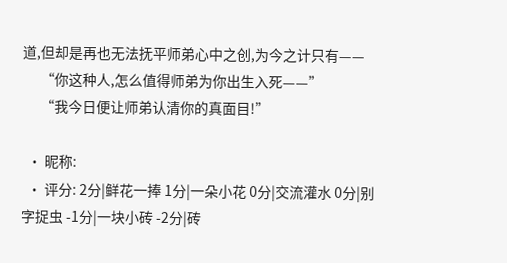道,但却是再也无法抚平师弟心中之创,为今之计只有——
      “你这种人,怎么值得师弟为你出生入死——”
      “我今日便让师弟认清你的真面目!”

  • 昵称:
  • 评分: 2分|鲜花一捧 1分|一朵小花 0分|交流灌水 0分|别字捉虫 -1分|一块小砖 -2分|砖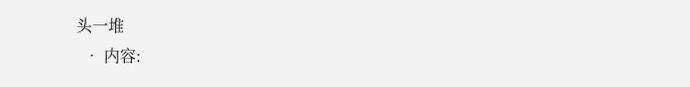头一堆
  • 内容: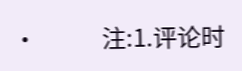•             注:1.评论时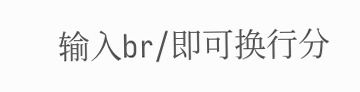输入br/即可换行分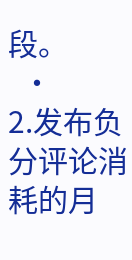段。
  •                 2.发布负分评论消耗的月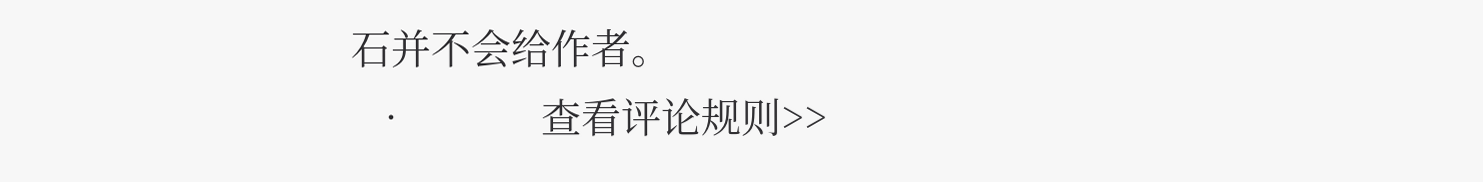石并不会给作者。
  •             查看评论规则>>